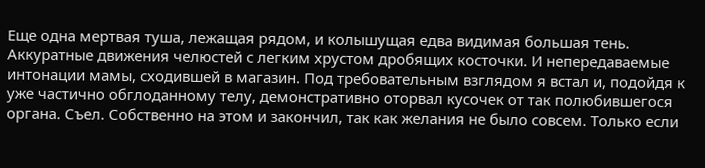Еще одна мертвая туша, лежащая рядом, и колышущая едва видимая большая тень. Аккуратные движения челюстей с легким хрустом дробящих косточки. И непередаваемые интонации мамы, сходившей в магазин. Под требовательным взглядом я встал и, подойдя к уже частично обглоданному телу, демонстративно оторвал кусочек от так полюбившегося органа. Съел. Собственно на этом и закончил, так как желания не было совсем. Только если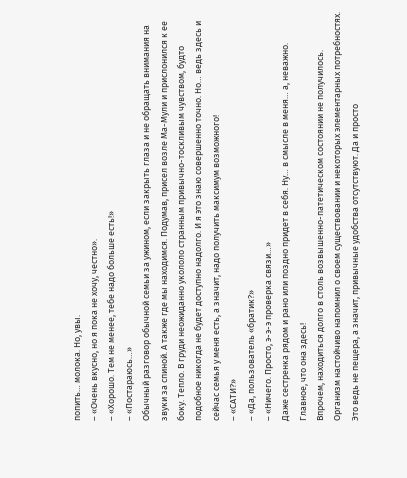попить… молока. Но, увы.
– «Очень вкусно, но я пока не хочу, честно».
– «Хорошо. Тем не менее, тебе надо больше есть!»
– «Постараюсь…»
Обычный разговор обычной семьи за ужином, если закрыть глаза и не обращать внимания на звуки за спиной. А также где мы находимся. Подумав, присел возле Ма-Мули и прислонился к ее боку. Тепло. В груди неожиданно укололо странным привычно-тоскливым чувством, будто подобное никогда не будет доступно надолго. И я это знаю совершенно точно. Но… ведь здесь и сейчас семья у меня есть, а значит, надо получить максимум возможного!
– «САТИ?»
– «Да, пользователь «братик?»
– «Ничего. Просто, э-э-э проверка связи…»
Даже сестренка рядом и рано или поздно придет в себя. Ну… в смысле в меня… а, неважно. Главное, что она здесь!
Впрочем, находиться долго в столь возвышенно-патетическом состоянии не получилось. Организм настойчиво напомнил о своем существовании и некоторых элементарных потребностях. Это ведь не пещера, а значит, привычные удобства отсутствуют. Да и просто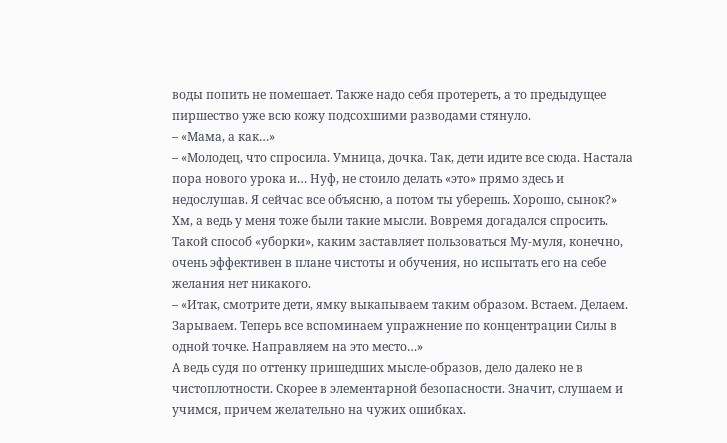воды попить не помешает. Также надо себя протереть, а то предыдущее пиршество уже всю кожу подсохшими разводами стянуло.
– «Мама, а как…»
– «Молодец, что спросила. Умница, дочка. Так, дети идите все сюда. Настала пора нового урока и… Нуф, не стоило делать «это» прямо здесь и недослушав. Я сейчас все объясню, а потом ты уберешь. Хорошо, сынок?»
Хм, а ведь у меня тоже были такие мысли. Вовремя догадался спросить. Такой способ «уборки», каким заставляет пользоваться Му-муля, конечно, очень эффективен в плане чистоты и обучения, но испытать его на себе желания нет никакого.
– «Итак, смотрите дети, ямку выкапываем таким образом. Встаем. Делаем. Зарываем. Теперь все вспоминаем упражнение по концентрации Силы в одной точке. Направляем на это место…»
А ведь судя по оттенку пришедших мысле-образов, дело далеко не в чистоплотности. Скорее в элементарной безопасности. Значит, слушаем и учимся, причем желательно на чужих ошибках.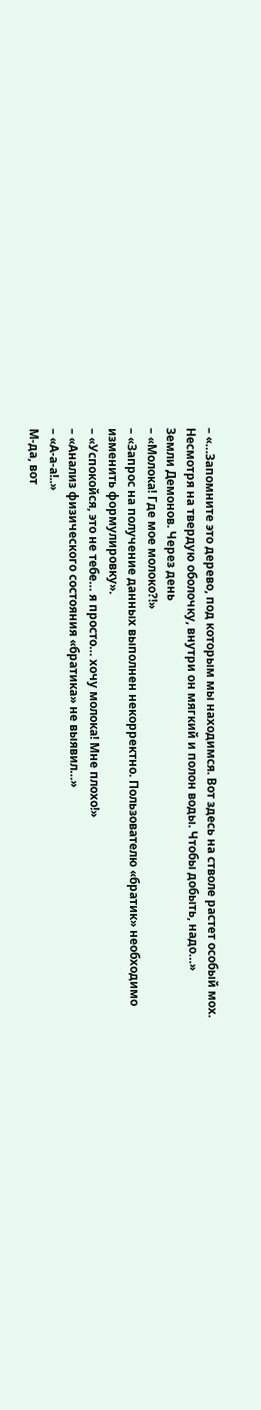– «…Запомните это дерево, под которым мы находимся. Вот здесь на стволе растет особый мох. Несмотря на твердую оболочку, внутри он мягкий и полон воды. Чтобы добыть, надо…»
Земли Демонов. Через день
– «Молока! Где мое молоко?!»
– «Запрос на получение данных выполнен некорректно. Пользователю «братик» необходимо изменить формулировку».
– «Успокойся, это не тебе… я просто… хочу молока! Мне плохо!»
– «Анализ физического состояния «братика» не выявил…»
– «А-а-а!..»
М-да, вот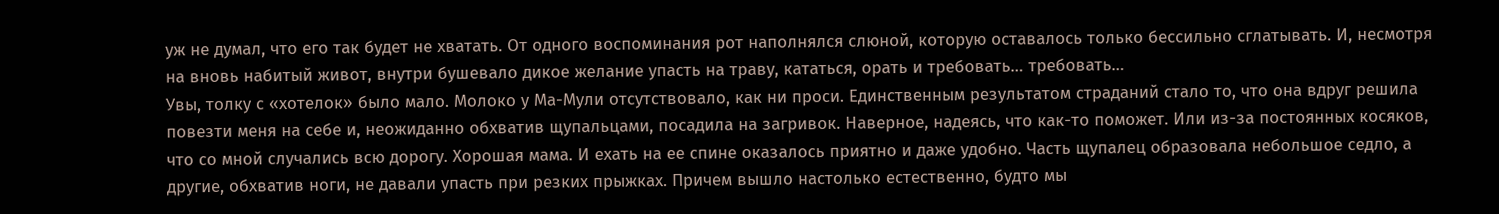уж не думал, что его так будет не хватать. От одного воспоминания рот наполнялся слюной, которую оставалось только бессильно сглатывать. И, несмотря на вновь набитый живот, внутри бушевало дикое желание упасть на траву, кататься, орать и требовать… требовать…
Увы, толку с «хотелок» было мало. Молоко у Ма-Мули отсутствовало, как ни проси. Единственным результатом страданий стало то, что она вдруг решила повезти меня на себе и, неожиданно обхватив щупальцами, посадила на загривок. Наверное, надеясь, что как-то поможет. Или из-за постоянных косяков, что со мной случались всю дорогу. Хорошая мама. И ехать на ее спине оказалось приятно и даже удобно. Часть щупалец образовала небольшое седло, а другие, обхватив ноги, не давали упасть при резких прыжках. Причем вышло настолько естественно, будто мы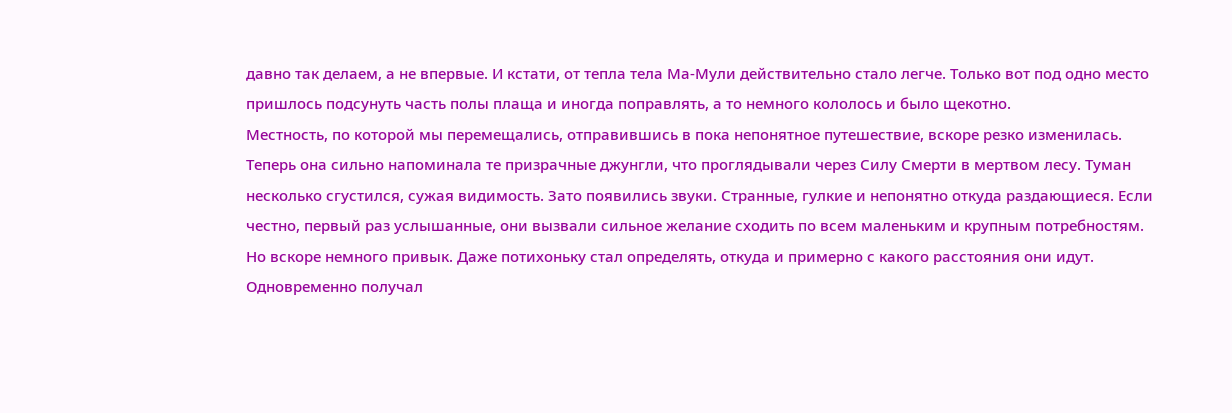давно так делаем, а не впервые. И кстати, от тепла тела Ма-Мули действительно стало легче. Только вот под одно место пришлось подсунуть часть полы плаща и иногда поправлять, а то немного кололось и было щекотно.
Местность, по которой мы перемещались, отправившись в пока непонятное путешествие, вскоре резко изменилась. Теперь она сильно напоминала те призрачные джунгли, что проглядывали через Силу Смерти в мертвом лесу. Туман несколько сгустился, сужая видимость. Зато появились звуки. Странные, гулкие и непонятно откуда раздающиеся. Если честно, первый раз услышанные, они вызвали сильное желание сходить по всем маленьким и крупным потребностям. Но вскоре немного привык. Даже потихоньку стал определять, откуда и примерно с какого расстояния они идут. Одновременно получал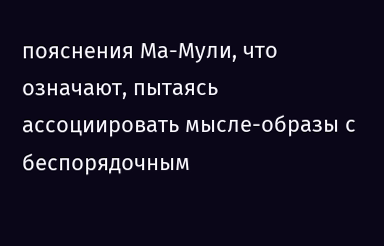пояснения Ма-Мули, что означают, пытаясь ассоциировать мысле-образы с беспорядочным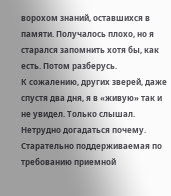ворохом знаний, оставшихся в памяти. Получалось плохо, но я старался запомнить хотя бы, как есть. Потом разберусь.
К сожалению, других зверей, даже спустя два дня, я в «живую» так и не увидел. Только слышал. Нетрудно догадаться почему. Старательно поддерживаемая по требованию приемной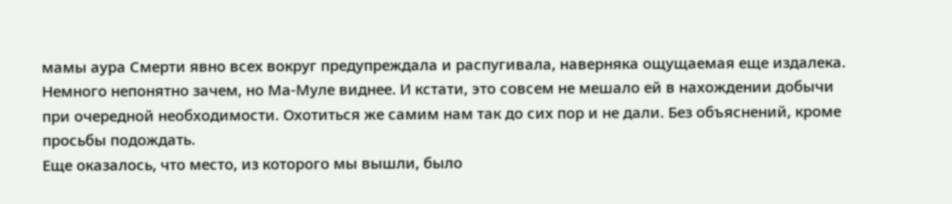мамы аура Смерти явно всех вокруг предупреждала и распугивала, наверняка ощущаемая еще издалека. Немного непонятно зачем, но Ма-Муле виднее. И кстати, это совсем не мешало ей в нахождении добычи при очередной необходимости. Охотиться же самим нам так до сих пор и не дали. Без объяснений, кроме просьбы подождать.
Еще оказалось, что место, из которого мы вышли, было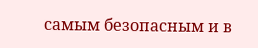самым безопасным и в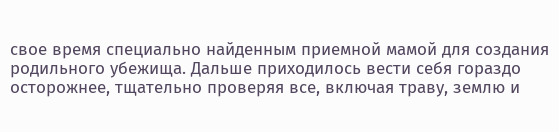свое время специально найденным приемной мамой для создания родильного убежища. Дальше приходилось вести себя гораздо осторожнее, тщательно проверяя все, включая траву, землю и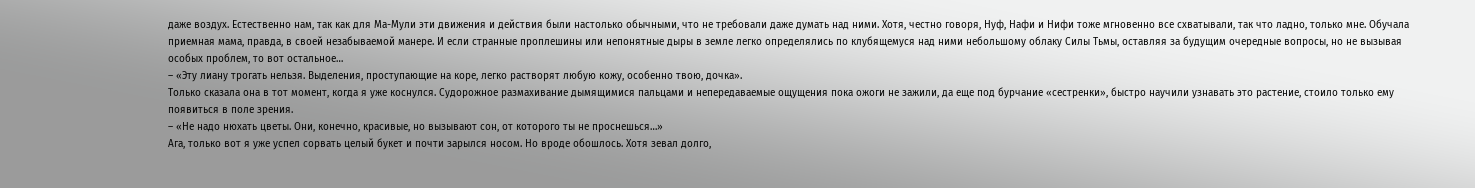даже воздух. Естественно нам, так как для Ма-Мули эти движения и действия были настолько обычными, что не требовали даже думать над ними. Хотя, честно говоря, Нуф, Нафи и Нифи тоже мгновенно все схватывали, так что ладно, только мне. Обучала приемная мама, правда, в своей незабываемой манере. И если странные проплешины или непонятные дыры в земле легко определялись по клубящемуся над ними небольшому облаку Силы Тьмы, оставляя за будущим очередные вопросы, но не вызывая особых проблем, то вот остальное…
– «Эту лиану трогать нельзя. Выделения, проступающие на коре, легко растворят любую кожу, особенно твою, дочка».
Только сказала она в тот момент, когда я уже коснулся. Судорожное размахивание дымящимися пальцами и непередаваемые ощущения пока ожоги не зажили, да еще под бурчание «сестренки», быстро научили узнавать это растение, стоило только ему появиться в поле зрения.
– «Не надо нюхать цветы. Они, конечно, красивые, но вызывают сон, от которого ты не проснешься…»
Ага, только вот я уже успел сорвать целый букет и почти зарылся носом. Но вроде обошлось. Хотя зевал долго,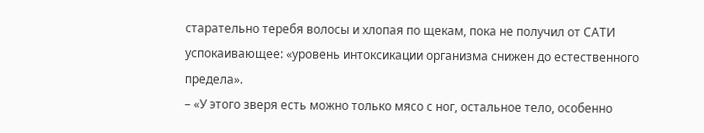старательно теребя волосы и хлопая по щекам, пока не получил от САТИ успокаивающее: «уровень интоксикации организма снижен до естественного предела».
– «У этого зверя есть можно только мясо с ног, остальное тело, особенно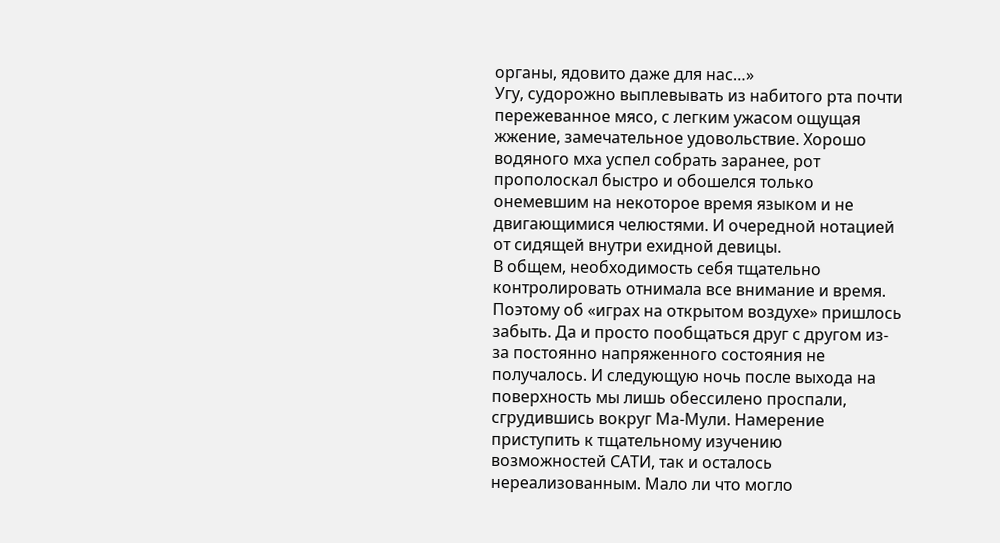органы, ядовито даже для нас…»
Угу, судорожно выплевывать из набитого рта почти пережеванное мясо, с легким ужасом ощущая жжение, замечательное удовольствие. Хорошо водяного мха успел собрать заранее, рот прополоскал быстро и обошелся только онемевшим на некоторое время языком и не двигающимися челюстями. И очередной нотацией от сидящей внутри ехидной девицы.
В общем, необходимость себя тщательно контролировать отнимала все внимание и время. Поэтому об «играх на открытом воздухе» пришлось забыть. Да и просто пообщаться друг с другом из-за постоянно напряженного состояния не получалось. И следующую ночь после выхода на поверхность мы лишь обессилено проспали, сгрудившись вокруг Ма-Мули. Намерение приступить к тщательному изучению возможностей САТИ, так и осталось нереализованным. Мало ли что могло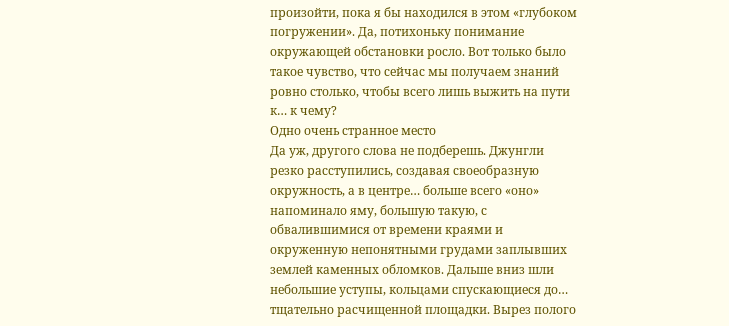произойти, пока я бы находился в этом «глубоком погружении». Да, потихоньку понимание окружающей обстановки росло. Вот только было такое чувство, что сейчас мы получаем знаний ровно столько, чтобы всего лишь выжить на пути к… к чему?
Одно очень странное место
Да уж, другого слова не подберешь. Джунгли резко расступились, создавая своеобразную окружность, а в центре… больше всего «оно» напоминало яму, большую такую, с обвалившимися от времени краями и окруженную непонятными грудами заплывших землей каменных обломков. Дальше вниз шли небольшие уступы, кольцами спускающиеся до… тщательно расчищенной площадки. Вырез полого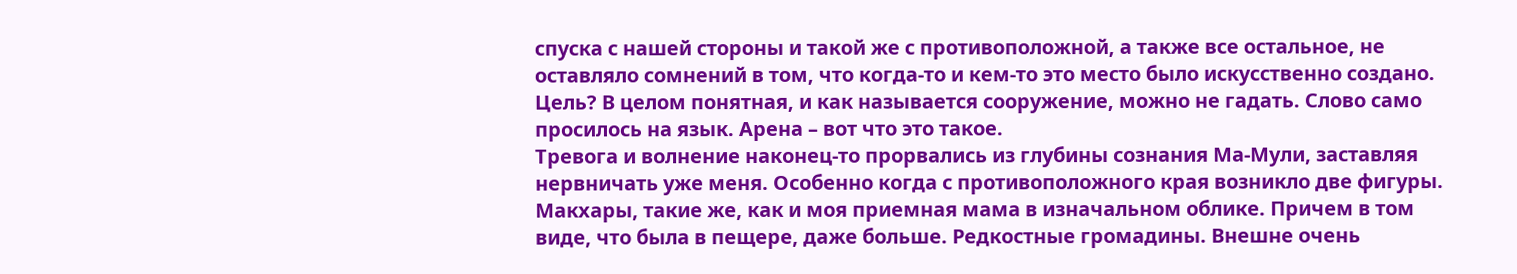спуска с нашей стороны и такой же с противоположной, а также все остальное, не оставляло сомнений в том, что когда-то и кем-то это место было искусственно создано. Цель? В целом понятная, и как называется сооружение, можно не гадать. Слово само просилось на язык. Арена – вот что это такое.
Тревога и волнение наконец-то прорвались из глубины сознания Ма-Мули, заставляя нервничать уже меня. Особенно когда с противоположного края возникло две фигуры. Макхары, такие же, как и моя приемная мама в изначальном облике. Причем в том виде, что была в пещере, даже больше. Редкостные громадины. Внешне очень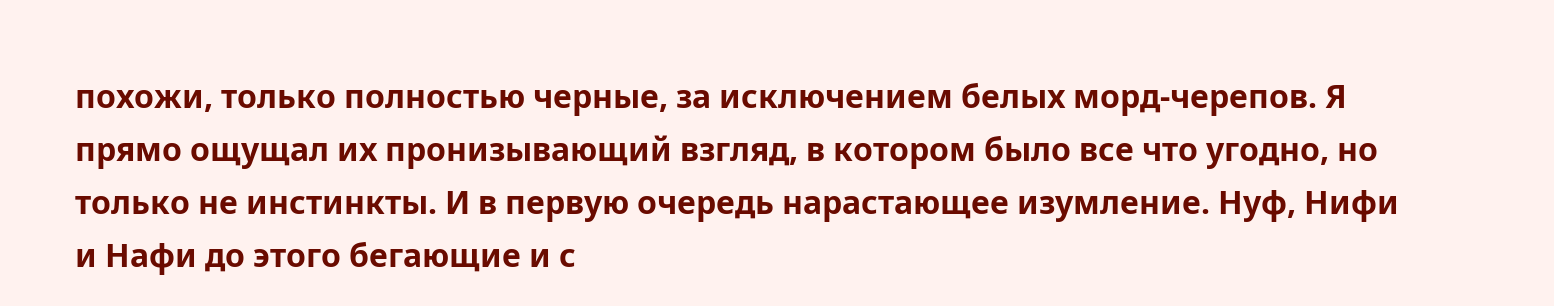похожи, только полностью черные, за исключением белых морд-черепов. Я прямо ощущал их пронизывающий взгляд, в котором было все что угодно, но только не инстинкты. И в первую очередь нарастающее изумление. Нуф, Нифи и Нафи до этого бегающие и с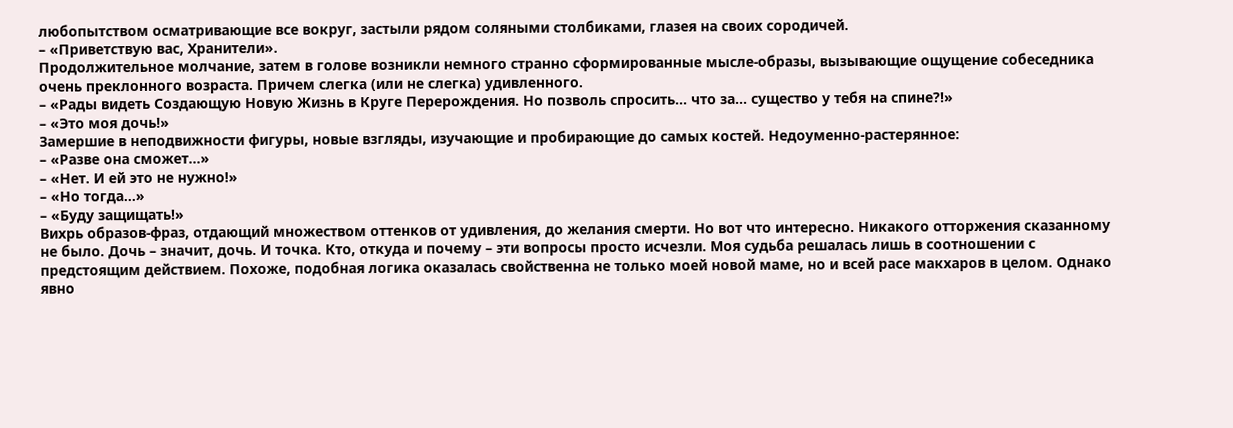любопытством осматривающие все вокруг, застыли рядом соляными столбиками, глазея на своих сородичей.
– «Приветствую вас, Хранители».
Продолжительное молчание, затем в голове возникли немного странно сформированные мысле-образы, вызывающие ощущение собеседника очень преклонного возраста. Причем слегка (или не слегка) удивленного.
– «Рады видеть Создающую Новую Жизнь в Круге Перерождения. Но позволь спросить… что за… существо у тебя на спине?!»
– «Это моя дочь!»
Замершие в неподвижности фигуры, новые взгляды, изучающие и пробирающие до самых костей. Недоуменно-растерянное:
– «Разве она сможет…»
– «Нет. И ей это не нужно!»
– «Но тогда…»
– «Буду защищать!»
Вихрь образов-фраз, отдающий множеством оттенков от удивления, до желания смерти. Но вот что интересно. Никакого отторжения сказанному не было. Дочь – значит, дочь. И точка. Кто, откуда и почему – эти вопросы просто исчезли. Моя судьба решалась лишь в соотношении с предстоящим действием. Похоже, подобная логика оказалась свойственна не только моей новой маме, но и всей расе макхаров в целом. Однако явно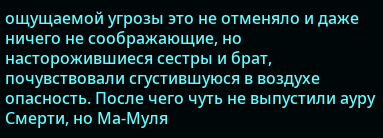ощущаемой угрозы это не отменяло и даже ничего не соображающие, но насторожившиеся сестры и брат, почувствовали сгустившуюся в воздухе опасность. После чего чуть не выпустили ауру Смерти, но Ма-Муля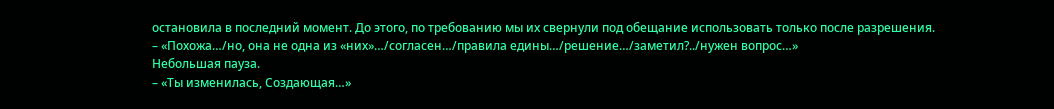остановила в последний момент. До этого, по требованию мы их свернули под обещание использовать только после разрешения.
– «Похожа…/но, она не одна из «них»…/согласен…/правила едины…/решение…/заметил?../нужен вопрос…»
Небольшая пауза.
– «Ты изменилась, Создающая…»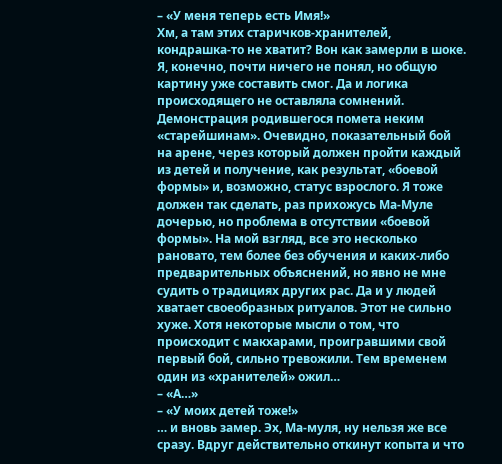– «У меня теперь есть Имя!»
Хм, а там этих старичков-хранителей, кондрашка-то не хватит? Вон как замерли в шоке. Я, конечно, почти ничего не понял, но общую картину уже составить смог. Да и логика происходящего не оставляла сомнений. Демонстрация родившегося помета неким «старейшинам». Очевидно, показательный бой на арене, через который должен пройти каждый из детей и получение, как результат, «боевой формы» и, возможно, статус взрослого. Я тоже должен так сделать, раз прихожусь Ма-Муле дочерью, но проблема в отсутствии «боевой формы». На мой взгляд, все это несколько рановато, тем более без обучения и каких-либо предварительных объяснений, но явно не мне судить о традициях других рас. Да и у людей хватает своеобразных ритуалов. Этот не сильно хуже. Хотя некоторые мысли о том, что происходит с макхарами, проигравшими свой первый бой, сильно тревожили. Тем временем один из «хранителей» ожил…
– «А…»
– «У моих детей тоже!»
… и вновь замер. Эх, Ма-муля, ну нельзя же все сразу. Вдруг действительно откинут копыта и что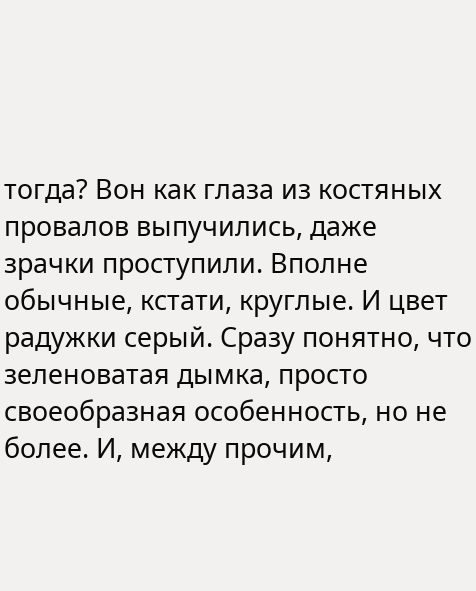тогда? Вон как глаза из костяных провалов выпучились, даже зрачки проступили. Вполне обычные, кстати, круглые. И цвет радужки серый. Сразу понятно, что зеленоватая дымка, просто своеобразная особенность, но не более. И, между прочим,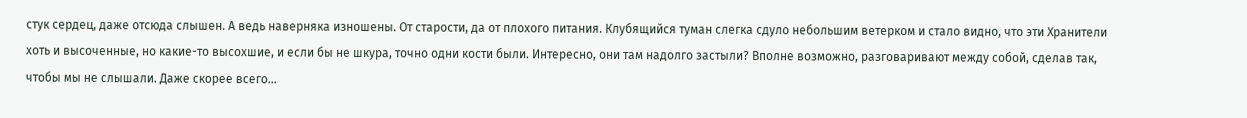стук сердец, даже отсюда слышен. А ведь наверняка изношены. От старости, да от плохого питания. Клубящийся туман слегка сдуло небольшим ветерком и стало видно, что эти Хранители хоть и высоченные, но какие-то высохшие, и если бы не шкура, точно одни кости были. Интересно, они там надолго застыли? Вполне возможно, разговаривают между собой, сделав так, чтобы мы не слышали. Даже скорее всего…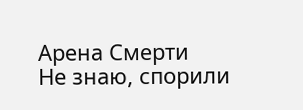Арена Смерти
Не знаю, спорили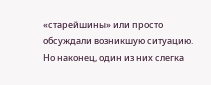«старейшины» или просто обсуждали возникшую ситуацию. Но наконец, один из них слегка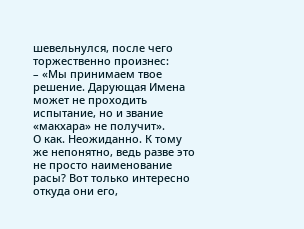шевельнулся, после чего торжественно произнес:
– «Мы принимаем твое решение. Дарующая Имена может не проходить испытание, но и звание «макхара» не получит».
О как. Неожиданно. К тому же непонятно, ведь разве это не просто наименование расы? Вот только интересно откуда они его,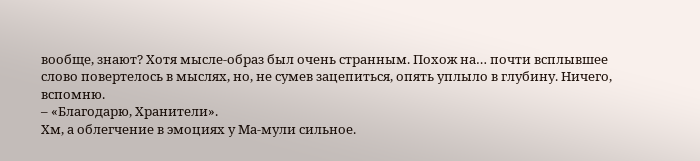вообще, знают? Хотя мысле-образ был очень странным. Похож на… почти всплывшее слово повертелось в мыслях, но, не сумев зацепиться, опять уплыло в глубину. Ничего, вспомню.
– «Благодарю, Хранители».
Хм, а облегчение в эмоциях у Ма-мули сильное.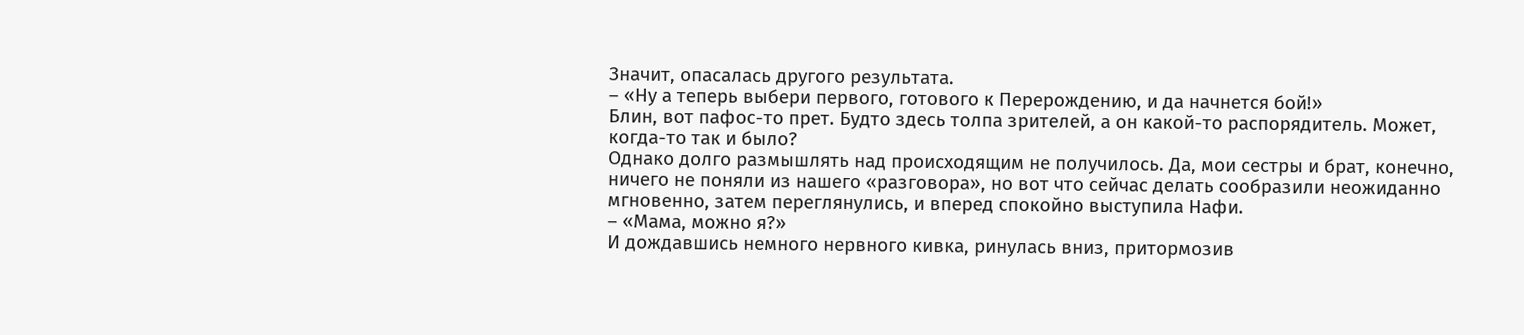Значит, опасалась другого результата.
– «Ну а теперь выбери первого, готового к Перерождению, и да начнется бой!»
Блин, вот пафос-то прет. Будто здесь толпа зрителей, а он какой-то распорядитель. Может, когда-то так и было?
Однако долго размышлять над происходящим не получилось. Да, мои сестры и брат, конечно, ничего не поняли из нашего «разговора», но вот что сейчас делать сообразили неожиданно мгновенно, затем переглянулись, и вперед спокойно выступила Нафи.
– «Мама, можно я?»
И дождавшись немного нервного кивка, ринулась вниз, притормозив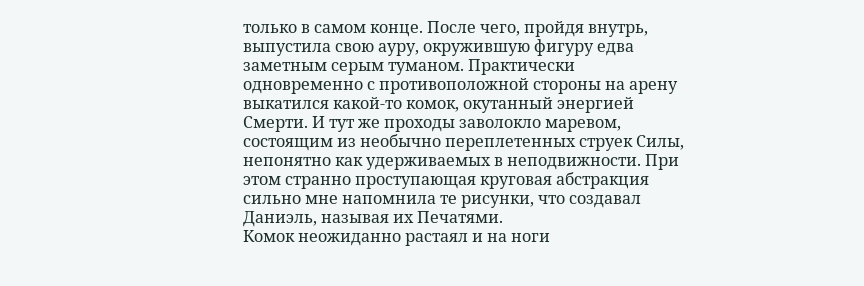только в самом конце. После чего, пройдя внутрь, выпустила свою ауру, окружившую фигуру едва заметным серым туманом. Практически одновременно с противоположной стороны на арену выкатился какой-то комок, окутанный энергией Смерти. И тут же проходы заволокло маревом, состоящим из необычно переплетенных струек Силы, непонятно как удерживаемых в неподвижности. При этом странно проступающая круговая абстракция сильно мне напомнила те рисунки, что создавал Даниэль, называя их Печатями.
Комок неожиданно растаял и на ноги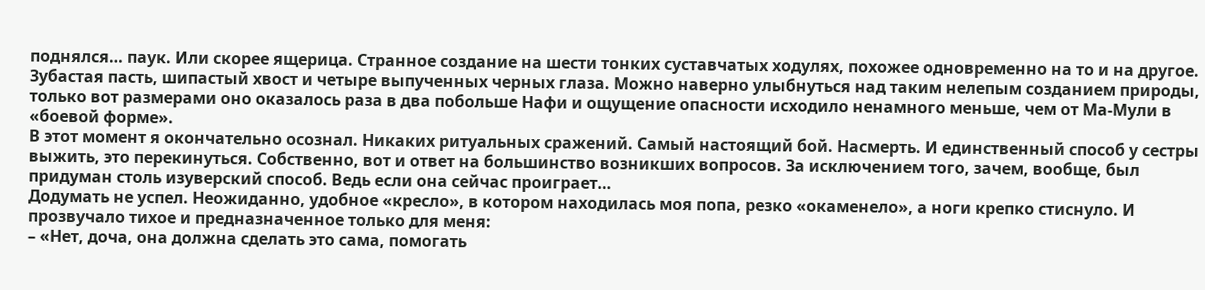поднялся… паук. Или скорее ящерица. Странное создание на шести тонких суставчатых ходулях, похожее одновременно на то и на другое. Зубастая пасть, шипастый хвост и четыре выпученных черных глаза. Можно наверно улыбнуться над таким нелепым созданием природы, только вот размерами оно оказалось раза в два побольше Нафи и ощущение опасности исходило ненамного меньше, чем от Ма-Мули в «боевой форме».
В этот момент я окончательно осознал. Никаких ритуальных сражений. Самый настоящий бой. Насмерть. И единственный способ у сестры выжить, это перекинуться. Собственно, вот и ответ на большинство возникших вопросов. За исключением того, зачем, вообще, был придуман столь изуверский способ. Ведь если она сейчас проиграет…
Додумать не успел. Неожиданно, удобное «кресло», в котором находилась моя попа, резко «окаменело», а ноги крепко стиснуло. И прозвучало тихое и предназначенное только для меня:
– «Нет, доча, она должна сделать это сама, помогать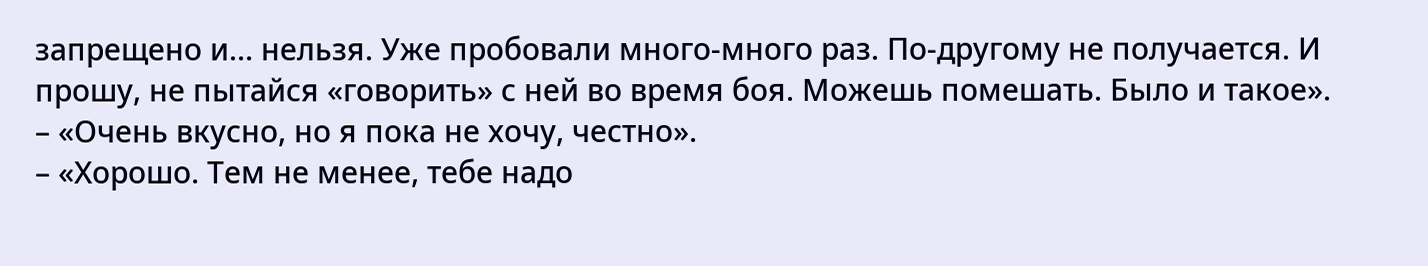запрещено и… нельзя. Уже пробовали много-много раз. По-другому не получается. И прошу, не пытайся «говорить» с ней во время боя. Можешь помешать. Было и такое».
– «Очень вкусно, но я пока не хочу, честно».
– «Хорошо. Тем не менее, тебе надо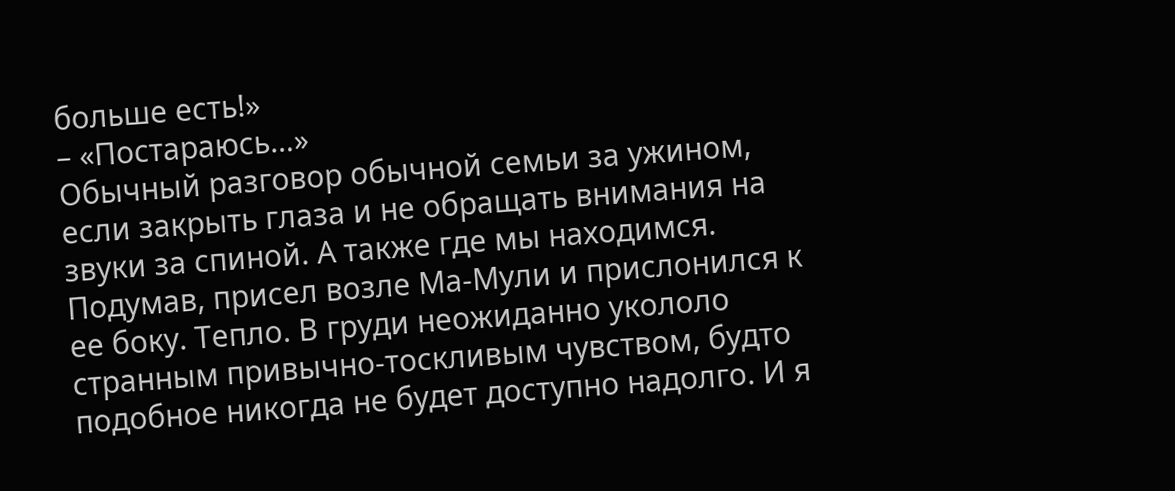больше есть!»
– «Постараюсь…»
Обычный разговор обычной семьи за ужином, если закрыть глаза и не обращать внимания на звуки за спиной. А также где мы находимся. Подумав, присел возле Ма-Мули и прислонился к ее боку. Тепло. В груди неожиданно укололо странным привычно-тоскливым чувством, будто подобное никогда не будет доступно надолго. И я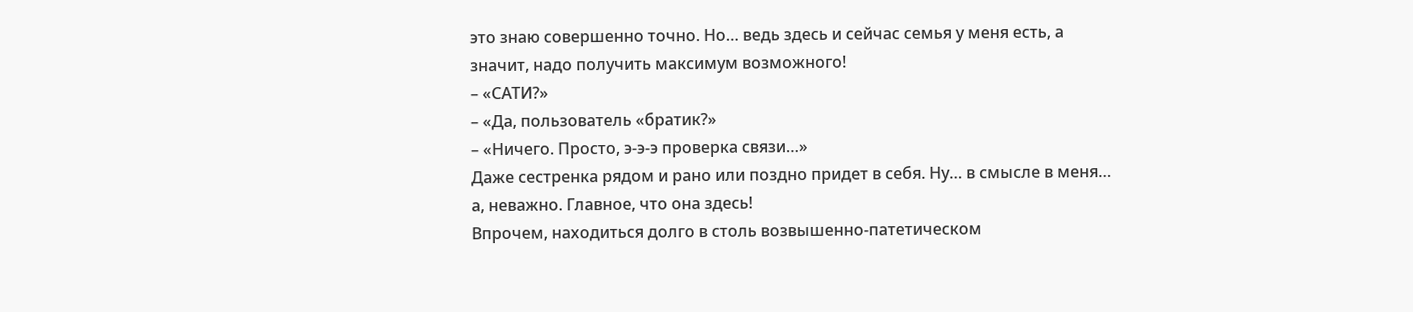это знаю совершенно точно. Но… ведь здесь и сейчас семья у меня есть, а значит, надо получить максимум возможного!
– «САТИ?»
– «Да, пользователь «братик?»
– «Ничего. Просто, э-э-э проверка связи…»
Даже сестренка рядом и рано или поздно придет в себя. Ну… в смысле в меня… а, неважно. Главное, что она здесь!
Впрочем, находиться долго в столь возвышенно-патетическом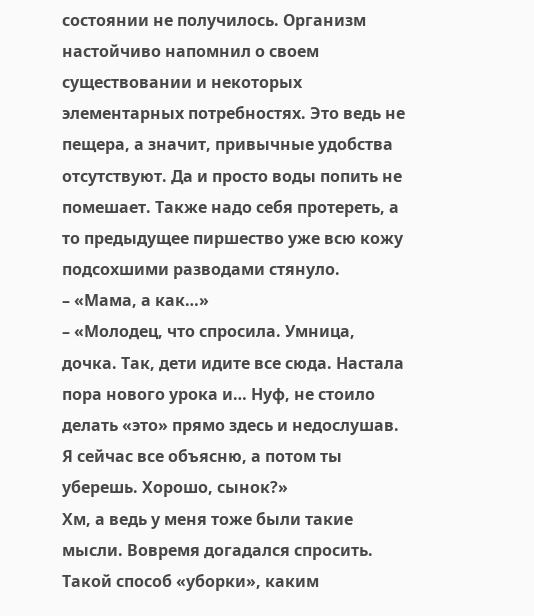состоянии не получилось. Организм настойчиво напомнил о своем существовании и некоторых элементарных потребностях. Это ведь не пещера, а значит, привычные удобства отсутствуют. Да и просто воды попить не помешает. Также надо себя протереть, а то предыдущее пиршество уже всю кожу подсохшими разводами стянуло.
– «Мама, а как…»
– «Молодец, что спросила. Умница, дочка. Так, дети идите все сюда. Настала пора нового урока и… Нуф, не стоило делать «это» прямо здесь и недослушав. Я сейчас все объясню, а потом ты уберешь. Хорошо, сынок?»
Хм, а ведь у меня тоже были такие мысли. Вовремя догадался спросить. Такой способ «уборки», каким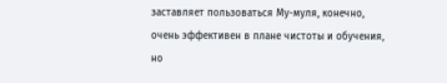заставляет пользоваться Му-муля, конечно, очень эффективен в плане чистоты и обучения, но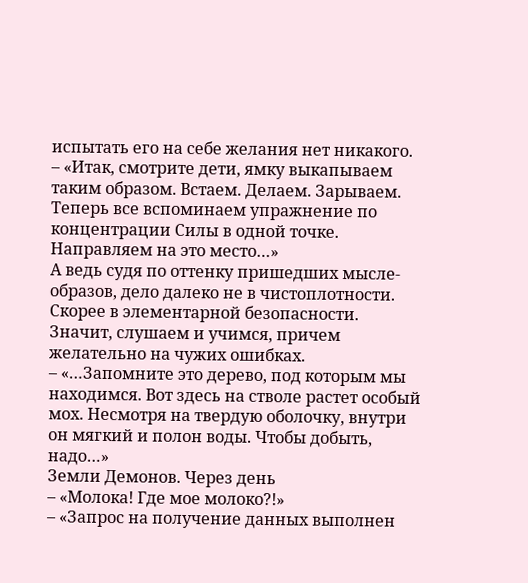испытать его на себе желания нет никакого.
– «Итак, смотрите дети, ямку выкапываем таким образом. Встаем. Делаем. Зарываем. Теперь все вспоминаем упражнение по концентрации Силы в одной точке. Направляем на это место…»
А ведь судя по оттенку пришедших мысле-образов, дело далеко не в чистоплотности. Скорее в элементарной безопасности. Значит, слушаем и учимся, причем желательно на чужих ошибках.
– «…Запомните это дерево, под которым мы находимся. Вот здесь на стволе растет особый мох. Несмотря на твердую оболочку, внутри он мягкий и полон воды. Чтобы добыть, надо…»
Земли Демонов. Через день
– «Молока! Где мое молоко?!»
– «Запрос на получение данных выполнен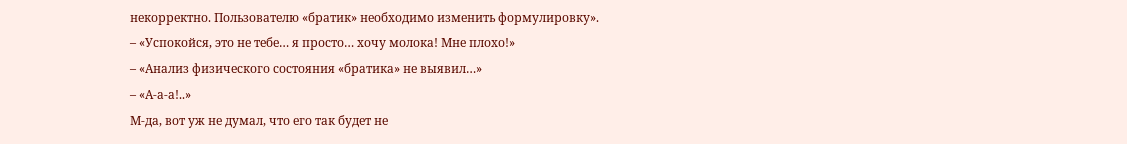некорректно. Пользователю «братик» необходимо изменить формулировку».
– «Успокойся, это не тебе… я просто… хочу молока! Мне плохо!»
– «Анализ физического состояния «братика» не выявил…»
– «А-а-а!..»
М-да, вот уж не думал, что его так будет не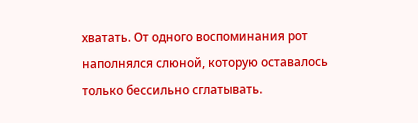хватать. От одного воспоминания рот наполнялся слюной, которую оставалось только бессильно сглатывать.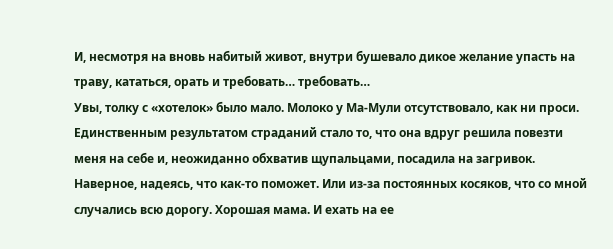И, несмотря на вновь набитый живот, внутри бушевало дикое желание упасть на траву, кататься, орать и требовать… требовать…
Увы, толку с «хотелок» было мало. Молоко у Ма-Мули отсутствовало, как ни проси. Единственным результатом страданий стало то, что она вдруг решила повезти меня на себе и, неожиданно обхватив щупальцами, посадила на загривок. Наверное, надеясь, что как-то поможет. Или из-за постоянных косяков, что со мной случались всю дорогу. Хорошая мама. И ехать на ее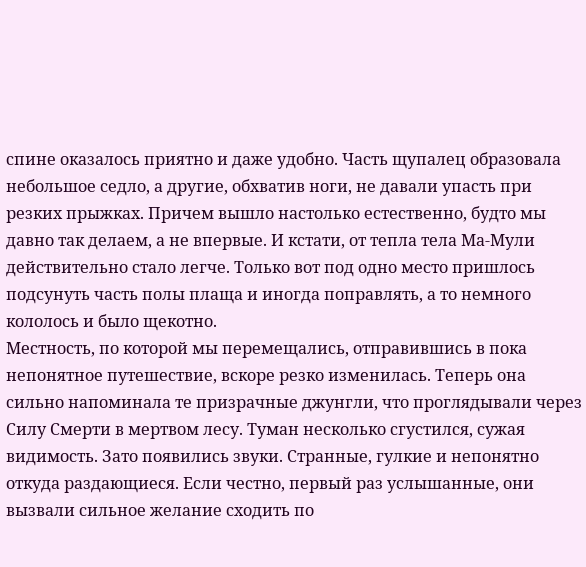спине оказалось приятно и даже удобно. Часть щупалец образовала небольшое седло, а другие, обхватив ноги, не давали упасть при резких прыжках. Причем вышло настолько естественно, будто мы давно так делаем, а не впервые. И кстати, от тепла тела Ма-Мули действительно стало легче. Только вот под одно место пришлось подсунуть часть полы плаща и иногда поправлять, а то немного кололось и было щекотно.
Местность, по которой мы перемещались, отправившись в пока непонятное путешествие, вскоре резко изменилась. Теперь она сильно напоминала те призрачные джунгли, что проглядывали через Силу Смерти в мертвом лесу. Туман несколько сгустился, сужая видимость. Зато появились звуки. Странные, гулкие и непонятно откуда раздающиеся. Если честно, первый раз услышанные, они вызвали сильное желание сходить по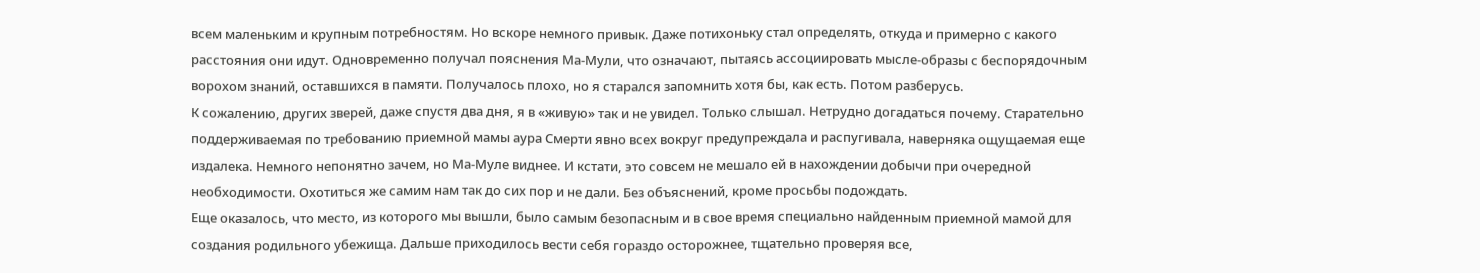всем маленьким и крупным потребностям. Но вскоре немного привык. Даже потихоньку стал определять, откуда и примерно с какого расстояния они идут. Одновременно получал пояснения Ма-Мули, что означают, пытаясь ассоциировать мысле-образы с беспорядочным ворохом знаний, оставшихся в памяти. Получалось плохо, но я старался запомнить хотя бы, как есть. Потом разберусь.
К сожалению, других зверей, даже спустя два дня, я в «живую» так и не увидел. Только слышал. Нетрудно догадаться почему. Старательно поддерживаемая по требованию приемной мамы аура Смерти явно всех вокруг предупреждала и распугивала, наверняка ощущаемая еще издалека. Немного непонятно зачем, но Ма-Муле виднее. И кстати, это совсем не мешало ей в нахождении добычи при очередной необходимости. Охотиться же самим нам так до сих пор и не дали. Без объяснений, кроме просьбы подождать.
Еще оказалось, что место, из которого мы вышли, было самым безопасным и в свое время специально найденным приемной мамой для создания родильного убежища. Дальше приходилось вести себя гораздо осторожнее, тщательно проверяя все,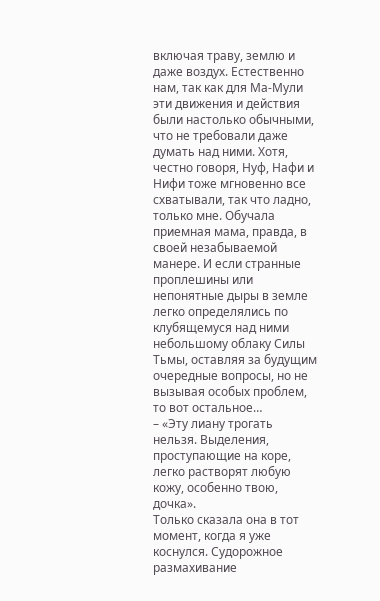включая траву, землю и даже воздух. Естественно нам, так как для Ма-Мули эти движения и действия были настолько обычными, что не требовали даже думать над ними. Хотя, честно говоря, Нуф, Нафи и Нифи тоже мгновенно все схватывали, так что ладно, только мне. Обучала приемная мама, правда, в своей незабываемой манере. И если странные проплешины или непонятные дыры в земле легко определялись по клубящемуся над ними небольшому облаку Силы Тьмы, оставляя за будущим очередные вопросы, но не вызывая особых проблем, то вот остальное…
– «Эту лиану трогать нельзя. Выделения, проступающие на коре, легко растворят любую кожу, особенно твою, дочка».
Только сказала она в тот момент, когда я уже коснулся. Судорожное размахивание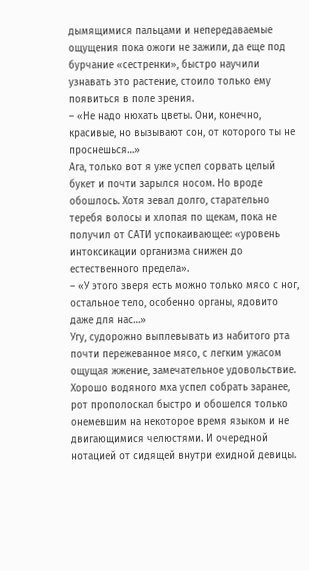дымящимися пальцами и непередаваемые ощущения пока ожоги не зажили, да еще под бурчание «сестренки», быстро научили узнавать это растение, стоило только ему появиться в поле зрения.
– «Не надо нюхать цветы. Они, конечно, красивые, но вызывают сон, от которого ты не проснешься…»
Ага, только вот я уже успел сорвать целый букет и почти зарылся носом. Но вроде обошлось. Хотя зевал долго, старательно теребя волосы и хлопая по щекам, пока не получил от САТИ успокаивающее: «уровень интоксикации организма снижен до естественного предела».
– «У этого зверя есть можно только мясо с ног, остальное тело, особенно органы, ядовито даже для нас…»
Угу, судорожно выплевывать из набитого рта почти пережеванное мясо, с легким ужасом ощущая жжение, замечательное удовольствие. Хорошо водяного мха успел собрать заранее, рот прополоскал быстро и обошелся только онемевшим на некоторое время языком и не двигающимися челюстями. И очередной нотацией от сидящей внутри ехидной девицы.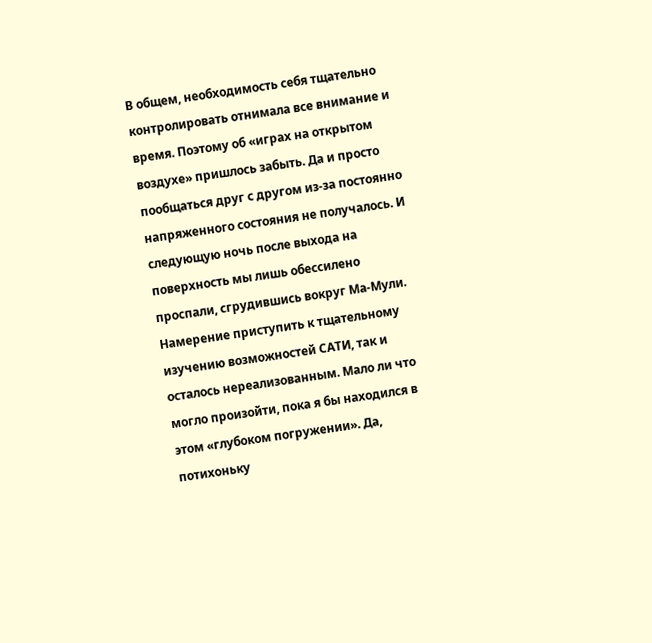В общем, необходимость себя тщательно контролировать отнимала все внимание и время. Поэтому об «играх на открытом воздухе» пришлось забыть. Да и просто пообщаться друг с другом из-за постоянно напряженного состояния не получалось. И следующую ночь после выхода на поверхность мы лишь обессилено проспали, сгрудившись вокруг Ма-Мули. Намерение приступить к тщательному изучению возможностей САТИ, так и осталось нереализованным. Мало ли что могло произойти, пока я бы находился в этом «глубоком погружении». Да, потихоньку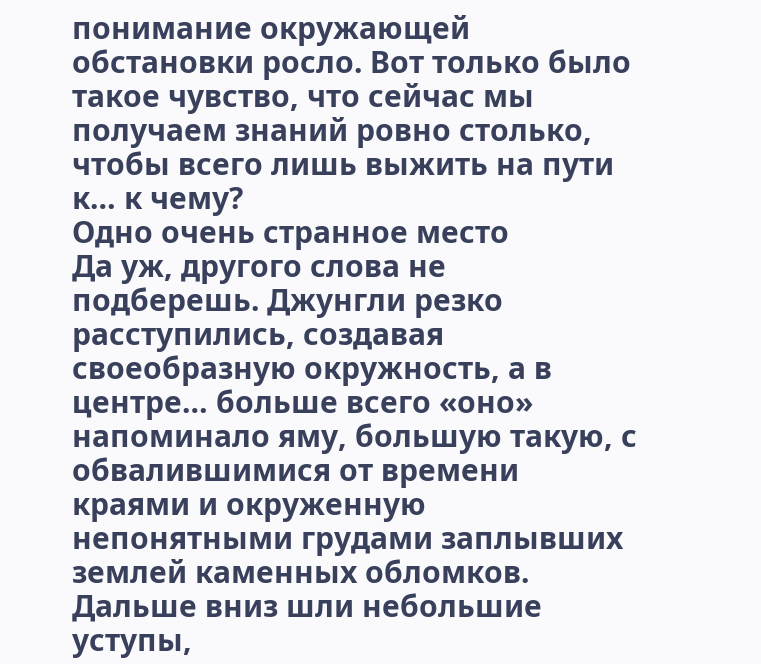понимание окружающей обстановки росло. Вот только было такое чувство, что сейчас мы получаем знаний ровно столько, чтобы всего лишь выжить на пути к… к чему?
Одно очень странное место
Да уж, другого слова не подберешь. Джунгли резко расступились, создавая своеобразную окружность, а в центре… больше всего «оно» напоминало яму, большую такую, с обвалившимися от времени краями и окруженную непонятными грудами заплывших землей каменных обломков. Дальше вниз шли небольшие уступы,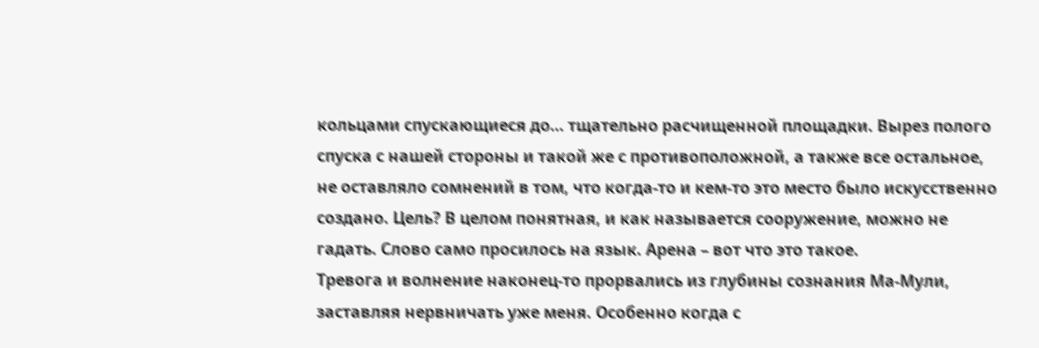кольцами спускающиеся до… тщательно расчищенной площадки. Вырез полого спуска с нашей стороны и такой же с противоположной, а также все остальное, не оставляло сомнений в том, что когда-то и кем-то это место было искусственно создано. Цель? В целом понятная, и как называется сооружение, можно не гадать. Слово само просилось на язык. Арена – вот что это такое.
Тревога и волнение наконец-то прорвались из глубины сознания Ма-Мули, заставляя нервничать уже меня. Особенно когда с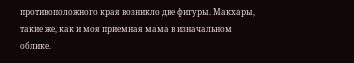противоположного края возникло две фигуры. Макхары, такие же, как и моя приемная мама в изначальном облике.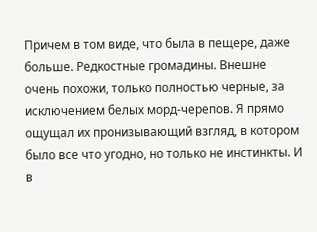Причем в том виде, что была в пещере, даже больше. Редкостные громадины. Внешне очень похожи, только полностью черные, за исключением белых морд-черепов. Я прямо ощущал их пронизывающий взгляд, в котором было все что угодно, но только не инстинкты. И в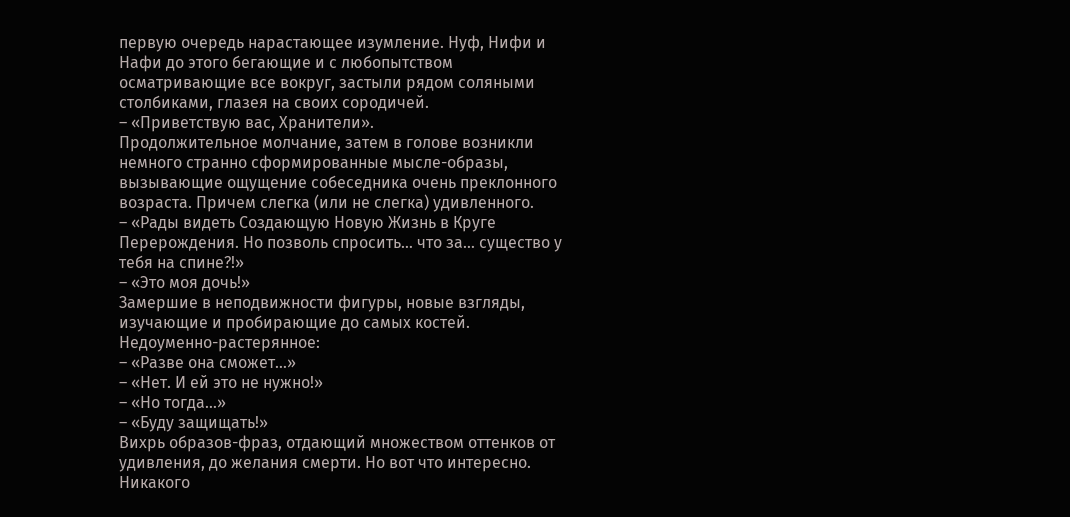первую очередь нарастающее изумление. Нуф, Нифи и Нафи до этого бегающие и с любопытством осматривающие все вокруг, застыли рядом соляными столбиками, глазея на своих сородичей.
– «Приветствую вас, Хранители».
Продолжительное молчание, затем в голове возникли немного странно сформированные мысле-образы, вызывающие ощущение собеседника очень преклонного возраста. Причем слегка (или не слегка) удивленного.
– «Рады видеть Создающую Новую Жизнь в Круге Перерождения. Но позволь спросить… что за… существо у тебя на спине?!»
– «Это моя дочь!»
Замершие в неподвижности фигуры, новые взгляды, изучающие и пробирающие до самых костей. Недоуменно-растерянное:
– «Разве она сможет…»
– «Нет. И ей это не нужно!»
– «Но тогда…»
– «Буду защищать!»
Вихрь образов-фраз, отдающий множеством оттенков от удивления, до желания смерти. Но вот что интересно. Никакого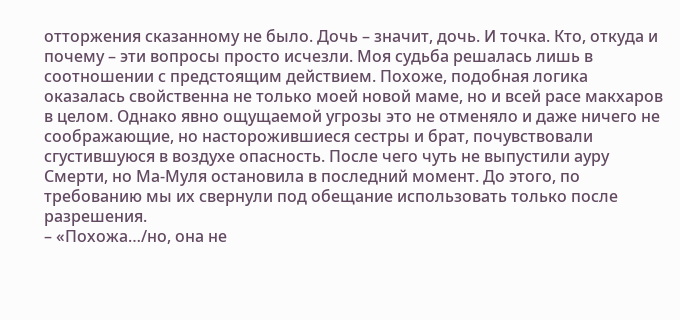отторжения сказанному не было. Дочь – значит, дочь. И точка. Кто, откуда и почему – эти вопросы просто исчезли. Моя судьба решалась лишь в соотношении с предстоящим действием. Похоже, подобная логика оказалась свойственна не только моей новой маме, но и всей расе макхаров в целом. Однако явно ощущаемой угрозы это не отменяло и даже ничего не соображающие, но насторожившиеся сестры и брат, почувствовали сгустившуюся в воздухе опасность. После чего чуть не выпустили ауру Смерти, но Ма-Муля остановила в последний момент. До этого, по требованию мы их свернули под обещание использовать только после разрешения.
– «Похожа…/но, она не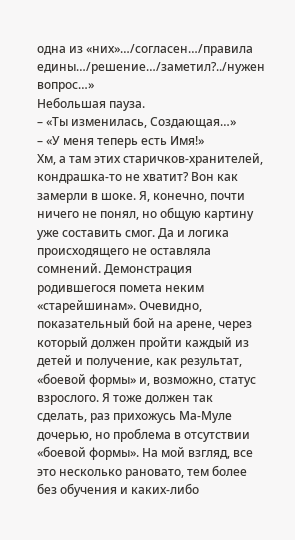одна из «них»…/согласен…/правила едины…/решение…/заметил?../нужен вопрос…»
Небольшая пауза.
– «Ты изменилась, Создающая…»
– «У меня теперь есть Имя!»
Хм, а там этих старичков-хранителей, кондрашка-то не хватит? Вон как замерли в шоке. Я, конечно, почти ничего не понял, но общую картину уже составить смог. Да и логика происходящего не оставляла сомнений. Демонстрация родившегося помета неким «старейшинам». Очевидно, показательный бой на арене, через который должен пройти каждый из детей и получение, как результат, «боевой формы» и, возможно, статус взрослого. Я тоже должен так сделать, раз прихожусь Ма-Муле дочерью, но проблема в отсутствии «боевой формы». На мой взгляд, все это несколько рановато, тем более без обучения и каких-либо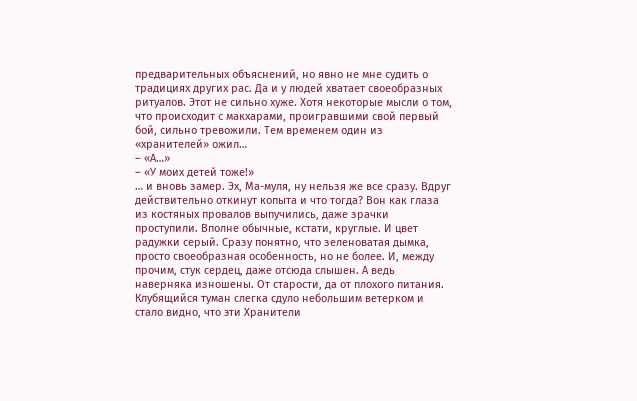предварительных объяснений, но явно не мне судить о традициях других рас. Да и у людей хватает своеобразных ритуалов. Этот не сильно хуже. Хотя некоторые мысли о том, что происходит с макхарами, проигравшими свой первый бой, сильно тревожили. Тем временем один из «хранителей» ожил…
– «А…»
– «У моих детей тоже!»
… и вновь замер. Эх, Ма-муля, ну нельзя же все сразу. Вдруг действительно откинут копыта и что тогда? Вон как глаза из костяных провалов выпучились, даже зрачки проступили. Вполне обычные, кстати, круглые. И цвет радужки серый. Сразу понятно, что зеленоватая дымка, просто своеобразная особенность, но не более. И, между прочим, стук сердец, даже отсюда слышен. А ведь наверняка изношены. От старости, да от плохого питания. Клубящийся туман слегка сдуло небольшим ветерком и стало видно, что эти Хранители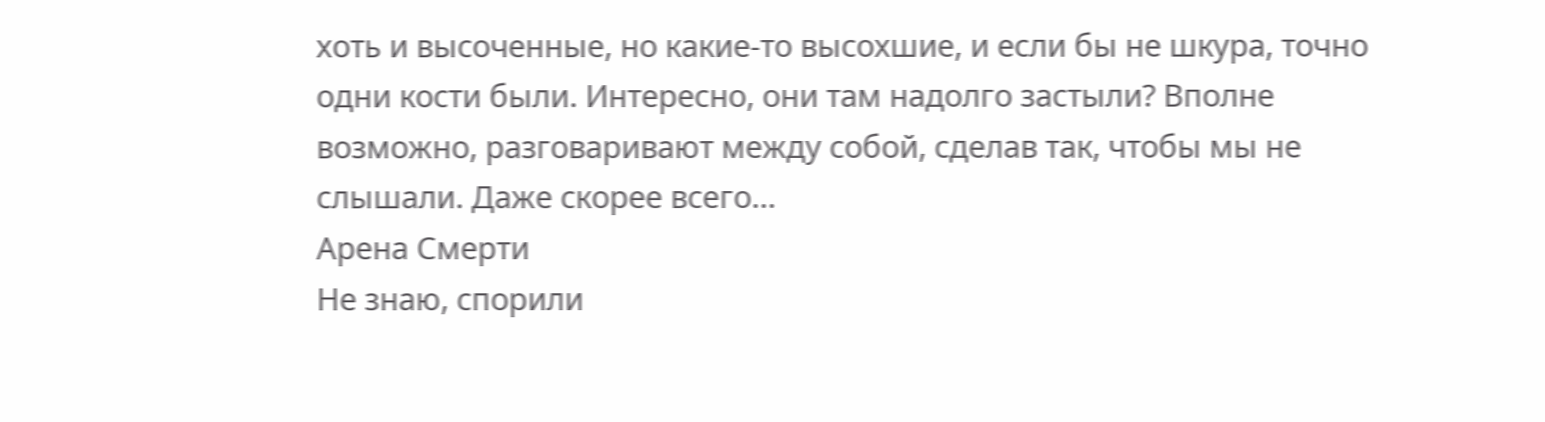хоть и высоченные, но какие-то высохшие, и если бы не шкура, точно одни кости были. Интересно, они там надолго застыли? Вполне возможно, разговаривают между собой, сделав так, чтобы мы не слышали. Даже скорее всего…
Арена Смерти
Не знаю, спорили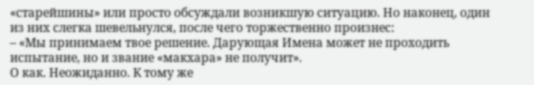«старейшины» или просто обсуждали возникшую ситуацию. Но наконец, один из них слегка шевельнулся, после чего торжественно произнес:
– «Мы принимаем твое решение. Дарующая Имена может не проходить испытание, но и звание «макхара» не получит».
О как. Неожиданно. К тому же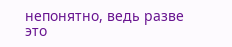непонятно, ведь разве это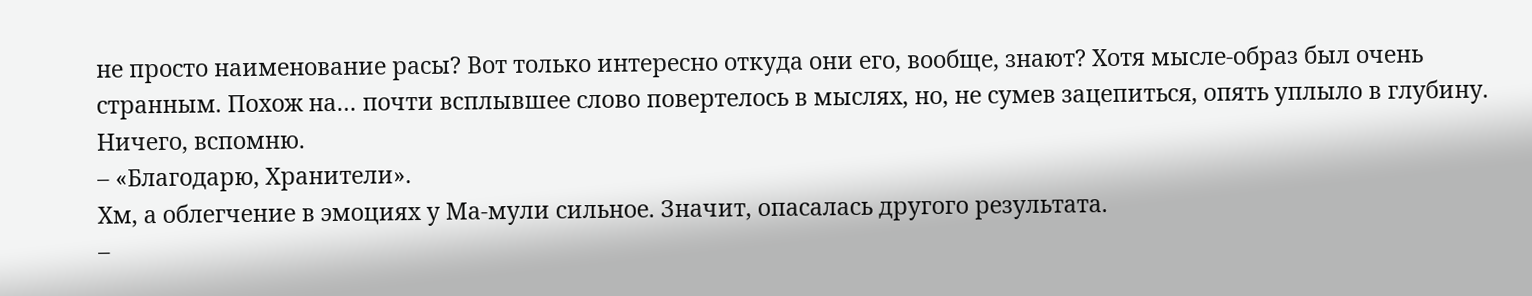не просто наименование расы? Вот только интересно откуда они его, вообще, знают? Хотя мысле-образ был очень странным. Похож на… почти всплывшее слово повертелось в мыслях, но, не сумев зацепиться, опять уплыло в глубину. Ничего, вспомню.
– «Благодарю, Хранители».
Хм, а облегчение в эмоциях у Ма-мули сильное. Значит, опасалась другого результата.
–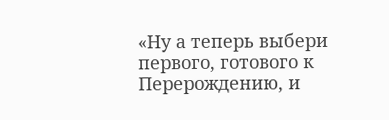«Ну а теперь выбери первого, готового к Перерождению, и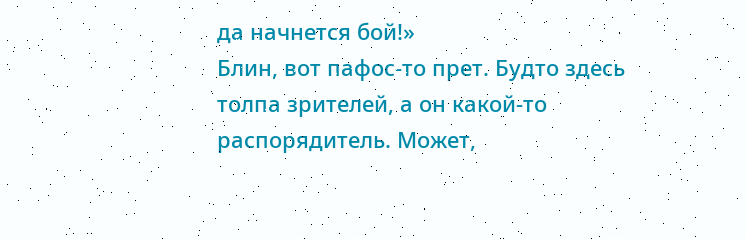да начнется бой!»
Блин, вот пафос-то прет. Будто здесь толпа зрителей, а он какой-то распорядитель. Может,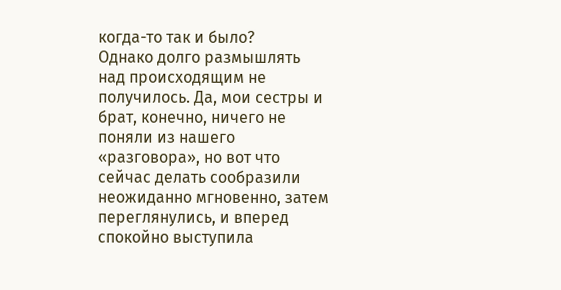когда-то так и было?
Однако долго размышлять над происходящим не получилось. Да, мои сестры и брат, конечно, ничего не поняли из нашего «разговора», но вот что сейчас делать сообразили неожиданно мгновенно, затем переглянулись, и вперед спокойно выступила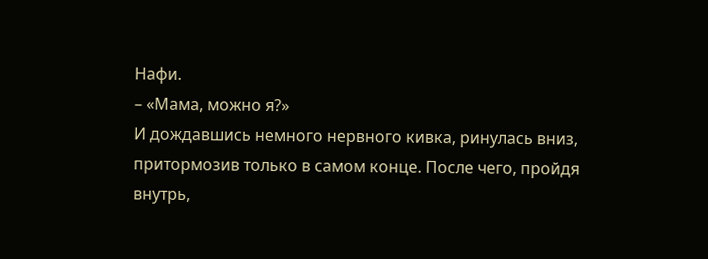Нафи.
– «Мама, можно я?»
И дождавшись немного нервного кивка, ринулась вниз, притормозив только в самом конце. После чего, пройдя внутрь,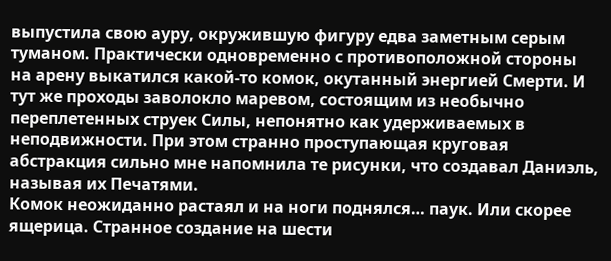выпустила свою ауру, окружившую фигуру едва заметным серым туманом. Практически одновременно с противоположной стороны на арену выкатился какой-то комок, окутанный энергией Смерти. И тут же проходы заволокло маревом, состоящим из необычно переплетенных струек Силы, непонятно как удерживаемых в неподвижности. При этом странно проступающая круговая абстракция сильно мне напомнила те рисунки, что создавал Даниэль, называя их Печатями.
Комок неожиданно растаял и на ноги поднялся… паук. Или скорее ящерица. Странное создание на шести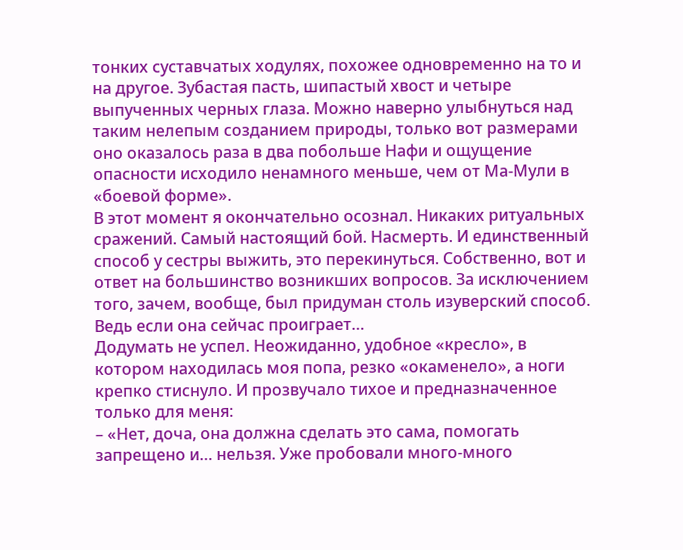тонких суставчатых ходулях, похожее одновременно на то и на другое. Зубастая пасть, шипастый хвост и четыре выпученных черных глаза. Можно наверно улыбнуться над таким нелепым созданием природы, только вот размерами оно оказалось раза в два побольше Нафи и ощущение опасности исходило ненамного меньше, чем от Ма-Мули в «боевой форме».
В этот момент я окончательно осознал. Никаких ритуальных сражений. Самый настоящий бой. Насмерть. И единственный способ у сестры выжить, это перекинуться. Собственно, вот и ответ на большинство возникших вопросов. За исключением того, зачем, вообще, был придуман столь изуверский способ. Ведь если она сейчас проиграет…
Додумать не успел. Неожиданно, удобное «кресло», в котором находилась моя попа, резко «окаменело», а ноги крепко стиснуло. И прозвучало тихое и предназначенное только для меня:
– «Нет, доча, она должна сделать это сама, помогать запрещено и… нельзя. Уже пробовали много-много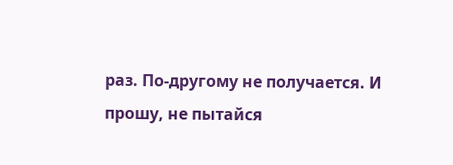раз. По-другому не получается. И прошу, не пытайся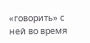«говорить» с ней во время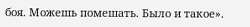боя. Можешь помешать. Было и такое».